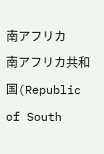南アフリカ
南アフリカ共和国(Republic of South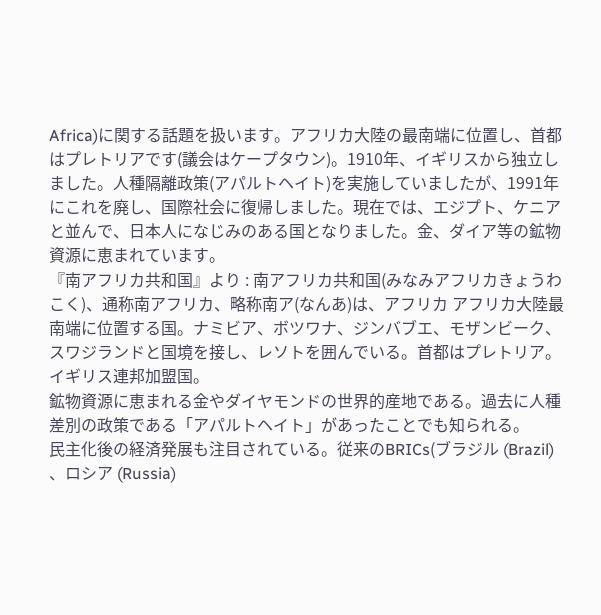Africa)に関する話題を扱います。アフリカ大陸の最南端に位置し、首都はプレトリアです(議会はケープタウン)。1910年、イギリスから独立しました。人種隔離政策(アパルトヘイト)を実施していましたが、1991年にこれを廃し、国際社会に復帰しました。現在では、エジプト、ケニアと並んで、日本人になじみのある国となりました。金、ダイア等の鉱物資源に恵まれています。
『南アフリカ共和国』より : 南アフリカ共和国(みなみアフリカきょうわこく)、通称南アフリカ、略称南ア(なんあ)は、アフリカ アフリカ大陸最南端に位置する国。ナミビア、ボツワナ、ジンバブエ、モザンビーク、スワジランドと国境を接し、レソトを囲んでいる。首都はプレトリア。イギリス連邦加盟国。
鉱物資源に恵まれる金やダイヤモンドの世界的産地である。過去に人種差別の政策である「アパルトヘイト」があったことでも知られる。
民主化後の経済発展も注目されている。従来のBRICs(ブラジル (Brazil) 、ロシア (Russia)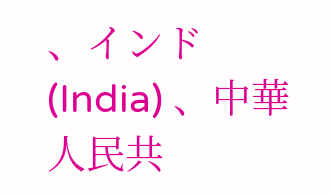、インド (India) 、中華人民共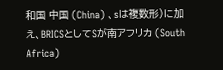和国 中国 (China) 、sは複数形)に加え、BRICSとしてSが南アフリカ (South Africa)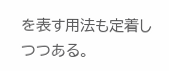を表す用法も定着しつつある。